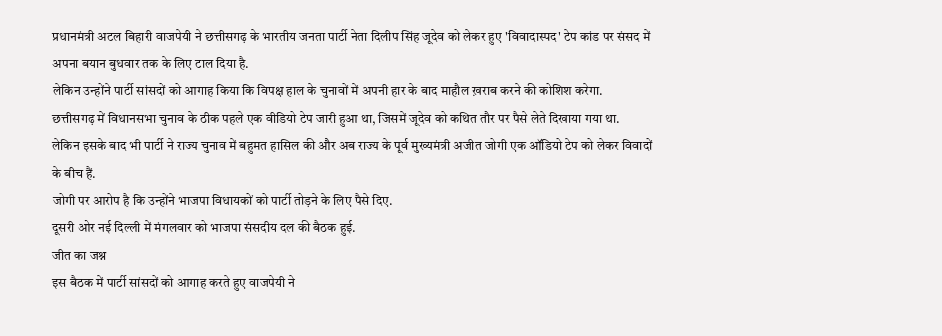प्रधानमंत्री अटल बिहारी वाजपेयी ने छत्तीसगढ़ के भारतीय जनता पार्टी नेता दिलीप सिंह जूदेव को लेकर हुए 'विवादास्पद' टेप कांड पर संसद में अपना बयान बुधवार तक के लिए टाल दिया है.
लेकिन उन्होंने पार्टी सांसदों को आगाह किया कि विपक्ष हाल के चुनावों में अपनी हार के बाद माहौल ख़राब करने की कोशिश करेगा.
छत्तीसगढ़ में विधानसभा चुनाव के ठीक पहले एक वीडियो टेप जारी हुआ था, जिसमें जूदेव को कथित तौर पर पैसे लेते दिखाया गया था.
लेकिन इसके बाद भी पार्टी ने राज्य चुनाव में बहुमत हासिल की और अब राज्य के पूर्व मुख्यमंत्री अजीत जोगी एक ऑडियो टेप को लेकर विवादों के बीच हैं.
जोगी पर आरोप है कि उन्होंने भाजपा विधायकों को पार्टी तोड़ने के लिए पैसे दिए.
दूसरी ओर नई दिल्ली में मंगलवार को भाजपा संसदीय दल की बैठक हुई.
जीत का जश्न
इस बैठक में पार्टी सांसदों को आगाह करते हुए वाजपेयी ने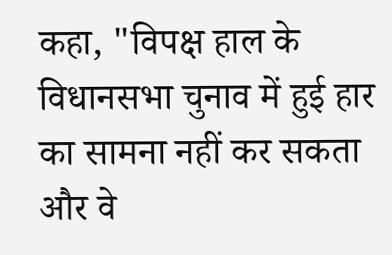कहा, "विपक्ष हाल के विधानसभा चुनाव में हुई हार का सामना नहीं कर सकता और वे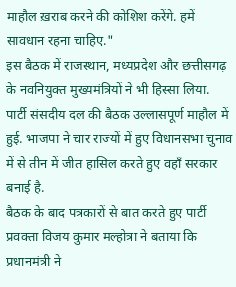माहौल ख़राब करने की कोशिश करेंगे. हमें सावधान रहना चाहिए."
इस बैठक में राजस्थान, मध्यप्रदेश और छत्तीसगढ़ के नवनियुक्त मुख्यमंत्रियों ने भी हिस्सा लिया.
पार्टी संसदीय दल की बैठक उल्लासपूर्ण माहौल में हुई. भाजपा ने चार राज्यों में हुए विधानसभा चुनाव में से तीन में जीत हासिल करते हुए वहाँ सरकार बनाई है.
बैठक के बाद पत्रकारों से बात करते हुए पार्टी प्रवक्ता विजय कुमार मल्होत्रा ने बताया कि प्रधानमंत्री ने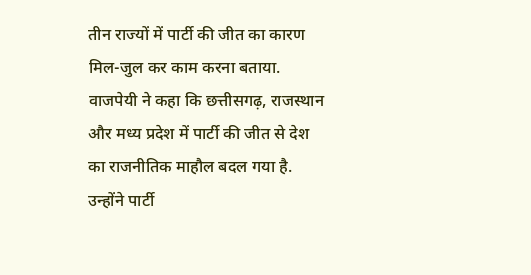तीन राज्यों में पार्टी की जीत का कारण मिल-जुल कर काम करना बताया.
वाजपेयी ने कहा कि छत्तीसगढ़, राजस्थान और मध्य प्रदेश में पार्टी की जीत से देश का राजनीतिक माहौल बदल गया है.
उन्होंने पार्टी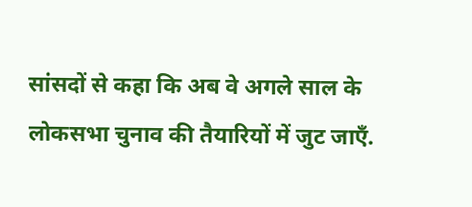सांसदों से कहा कि अब वे अगले साल के लोकसभा चुनाव की तैयारियों में जुट जाएँ.